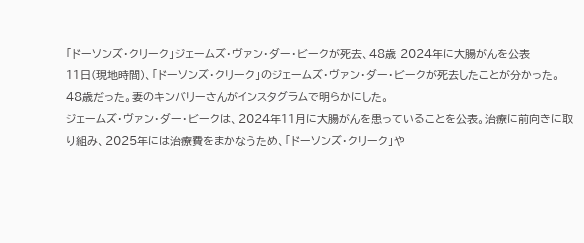「ドーソンズ・クリーク」ジェームズ・ヴァン・ダー・ビークが死去、48歳 2024年に大腸がんを公表
11日(現地時間)、「ドーソンズ・クリーク」のジェームズ・ヴァン・ダー・ビークが死去したことが分かった。48歳だった。妻のキンバリーさんがインスタグラムで明らかにした。
ジェームズ・ヴァン・ダー・ビークは、2024年11月に大腸がんを患っていることを公表。治療に前向きに取り組み、2025年には治療費をまかなうため、「ドーソンズ・クリーク」や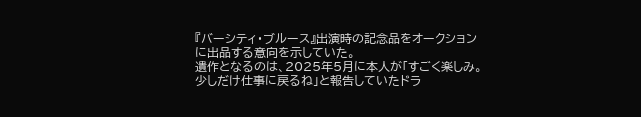『バーシティ・ブルース』出演時の記念品をオークションに出品する意向を示していた。
遺作となるのは、2025年5月に本人が「すごく楽しみ。少しだけ仕事に戻るね」と報告していたドラ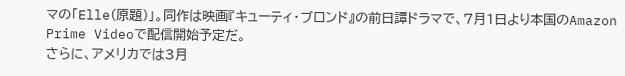マの「Elle(原題)」。同作は映画『キューティ・ブロンド』の前日譚ドラマで、7月1日より本国のAmazon Prime Videoで配信開始予定だ。
さらに、アメリカでは3月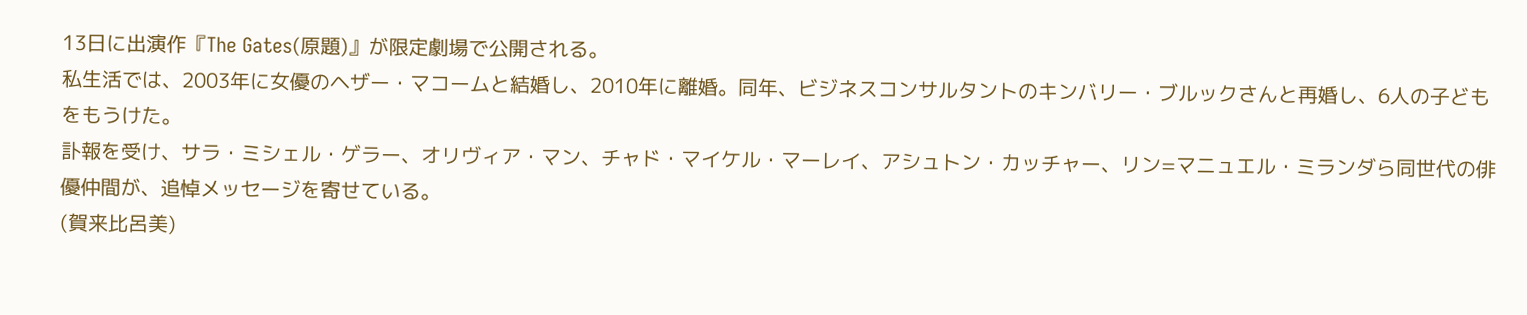13日に出演作『The Gates(原題)』が限定劇場で公開される。
私生活では、2003年に女優のヘザー・マコームと結婚し、2010年に離婚。同年、ビジネスコンサルタントのキンバリー・ブルックさんと再婚し、6人の子どもをもうけた。
訃報を受け、サラ・ミシェル・ゲラー、オリヴィア・マン、チャド・マイケル・マーレイ、アシュトン・カッチャー、リン=マニュエル・ミランダら同世代の俳優仲間が、追悼メッセージを寄せている。
(賀来比呂美)